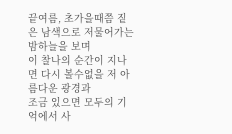끝여름, 초가을때쯤 짙은 남색으로 저물어가는 밤하늘을 보며
이 찰나의 순간이 지나면 다시 볼수없을 저 아름다운 광경과
조금 있으면 모두의 기억에서 사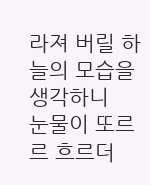라져 버릴 하늘의 모습을 생각하니
눈물이 또르르 흐르더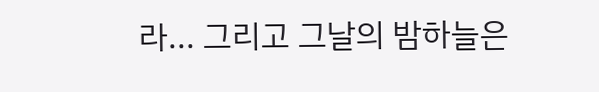라... 그리고 그날의 밤하늘은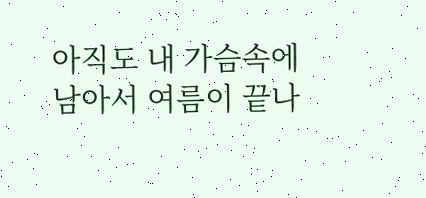아직도 내 가슴속에
남아서 여름이 끝나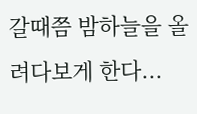갈때쯤 밤하늘을 올려다보게 한다...